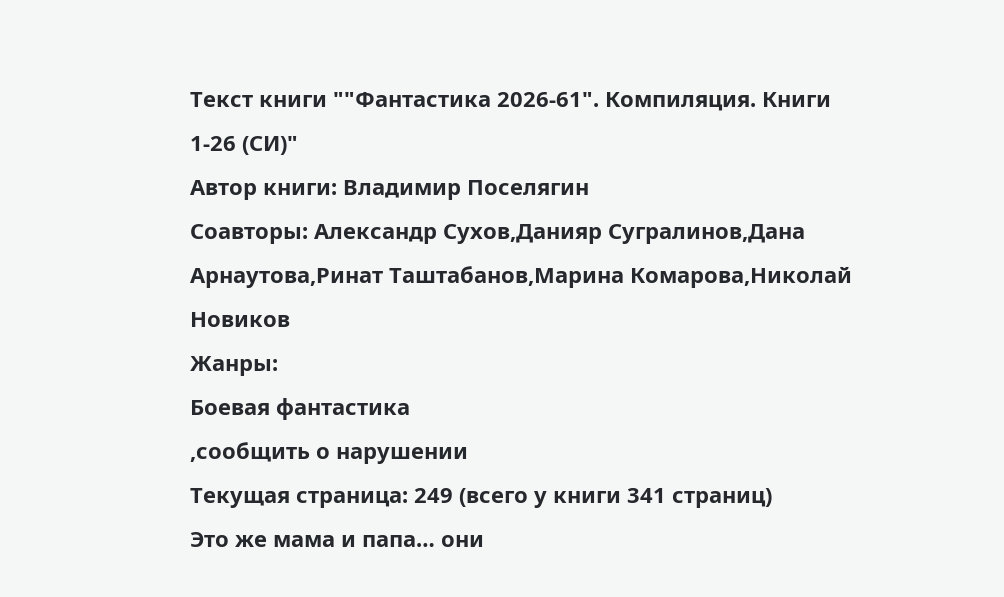Текст книги ""Фантастика 2026-61". Компиляция. Книги 1-26 (СИ)"
Автор книги: Владимир Поселягин
Соавторы: Александр Сухов,Данияр Сугралинов,Дана Арнаутова,Ринат Таштабанов,Марина Комарова,Николай Новиков
Жанры:
Боевая фантастика
,сообщить о нарушении
Текущая страница: 249 (всего у книги 341 страниц)
Это же мама и папа… они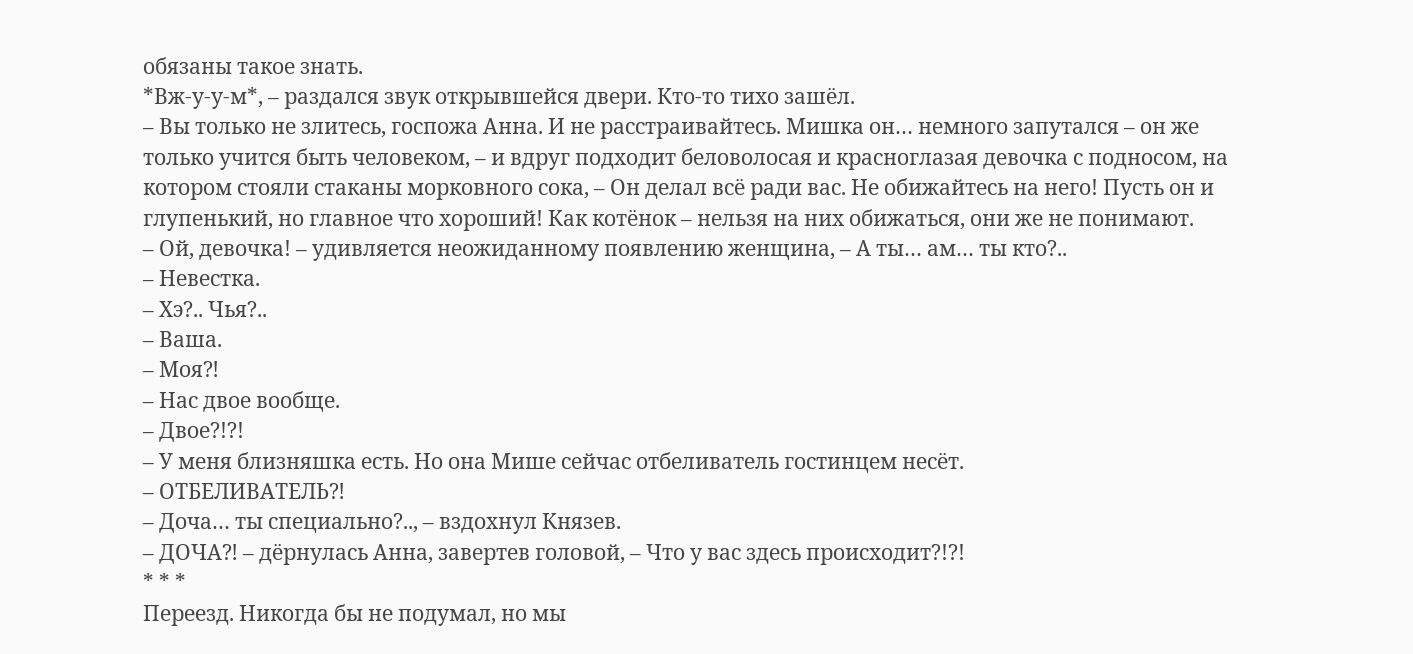обязаны такое знать.
*Вж-у-у-м*, – раздался звук открывшейся двери. Кто-то тихо зашёл.
– Вы только не злитесь, госпожа Анна. И не расстраивайтесь. Мишка он… немного запутался – он же только учится быть человеком, – и вдруг подходит беловолосая и красноглазая девочка с подносом, на котором стояли стаканы морковного сока, – Он делал всё ради вас. Не обижайтесь на него! Пусть он и глупенький, но главное что хороший! Как котёнок – нельзя на них обижаться, они же не понимают.
– Ой, девочка! – удивляется неожиданному появлению женщина, – А ты… ам… ты кто?..
– Невестка.
– Хэ?.. Чья?..
– Ваша.
– Моя⁈
– Нас двое вообще.
– Двое?!?!
– У меня близняшка есть. Но она Мише сейчас отбеливатель гостинцем несёт.
– ОТБЕЛИВАТЕЛЬ⁈
– Доча… ты специально?.., – вздохнул Князев.
– ДОЧА⁈ – дёрнулась Анна, завертев головой, – Что у вас здесь происходит?!?!
* * *
Переезд. Никогда бы не подумал, но мы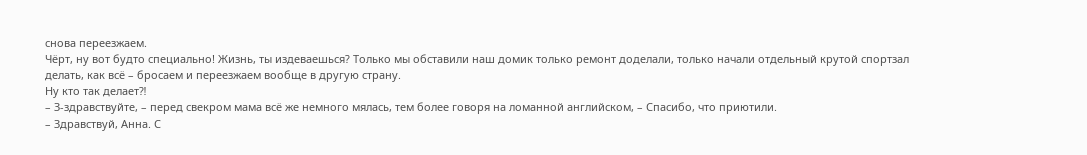снова переезжаем.
Чёрт, ну вот будто специально! Жизнь, ты издеваешься? Только мы обставили наш домик только ремонт доделали, только начали отдельный крутой спортзал делать, как всё – бросаем и переезжаем вообще в другую страну.
Ну кто так делает⁈
– З-здравствуйте, – перед свекром мама всё же немного мялась, тем более говоря на ломанной английском, – Спасибо, что приютили.
– Здравствуй, Анна. С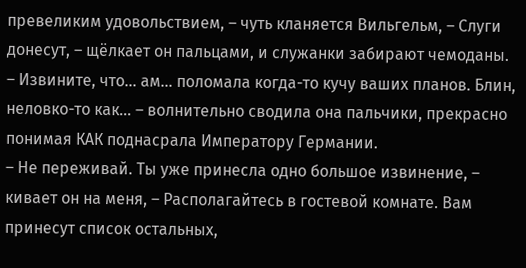превеликим удовольствием, – чуть кланяется Вильгельм, – Слуги донесут, – щёлкает он пальцами, и служанки забирают чемоданы.
– Извините, что… ам… поломала когда-то кучу ваших планов. Блин, неловко-то как… – волнительно сводила она пальчики, прекрасно понимая КАК поднасрала Императору Германии.
– Не переживай. Ты уже принесла одно большое извинение, – кивает он на меня, – Располагайтесь в гостевой комнате. Вам принесут список остальных,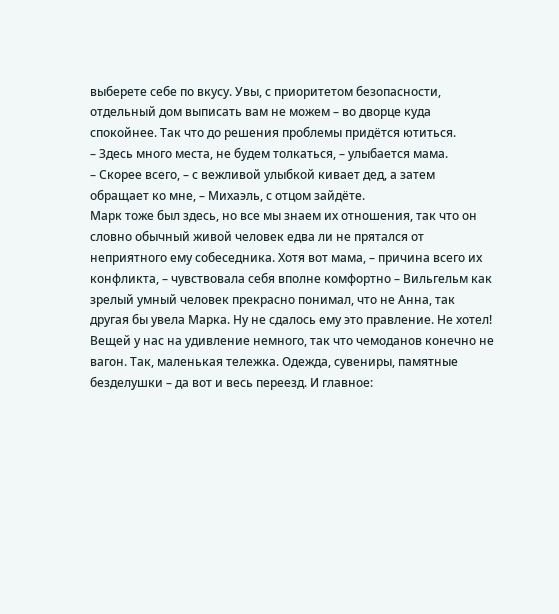выберете себе по вкусу. Увы, с приоритетом безопасности, отдельный дом выписать вам не можем – во дворце куда спокойнее. Так что до решения проблемы придётся ютиться.
– Здесь много места, не будем толкаться, – улыбается мама.
– Скорее всего, – с вежливой улыбкой кивает дед, а затем обращает ко мне, – Михаэль, с отцом зайдёте.
Марк тоже был здесь, но все мы знаем их отношения, так что он словно обычный живой человек едва ли не прятался от неприятного ему собеседника. Хотя вот мама, – причина всего их конфликта, – чувствовала себя вполне комфортно – Вильгельм как зрелый умный человек прекрасно понимал, что не Анна, так другая бы увела Марка. Ну не сдалось ему это правление. Не хотел!
Вещей у нас на удивление немного, так что чемоданов конечно не вагон. Так, маленькая тележка. Одежда, сувениры, памятные безделушки – да вот и весь переезд. И главное: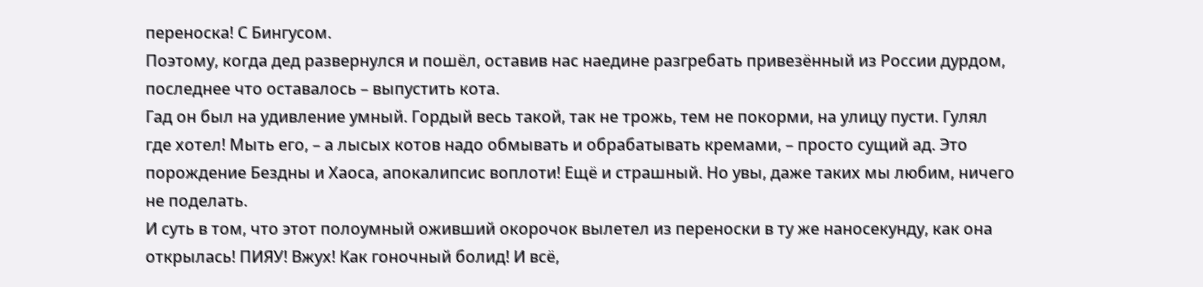переноска! С Бингусом.
Поэтому, когда дед развернулся и пошёл, оставив нас наедине разгребать привезённый из России дурдом, последнее что оставалось – выпустить кота.
Гад он был на удивление умный. Гордый весь такой, так не трожь, тем не покорми, на улицу пусти. Гулял где хотел! Мыть его, – а лысых котов надо обмывать и обрабатывать кремами, – просто сущий ад. Это порождение Бездны и Хаоса, апокалипсис воплоти! Ещё и страшный. Но увы, даже таких мы любим, ничего не поделать.
И суть в том, что этот полоумный оживший окорочок вылетел из переноски в ту же наносекунду, как она открылась! ПИЯУ! Вжух! Как гоночный болид! И всё,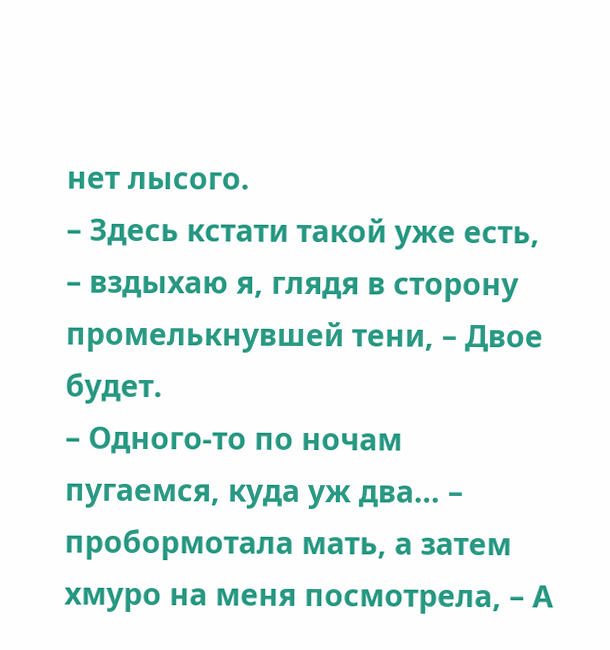нет лысого.
– Здесь кстати такой уже есть, – вздыхаю я, глядя в сторону промелькнувшей тени, – Двое будет.
– Одного-то по ночам пугаемся, куда уж два… – пробормотала мать, а затем хмуро на меня посмотрела, – А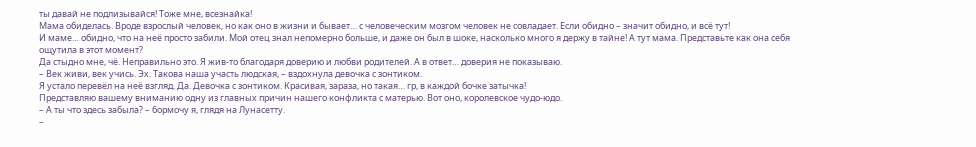ты давай не подлизывайся! Тоже мне, всезнайка!
Мама обиделась. Вроде взрослый человек, но как оно в жизни и бывает… с человеческим мозгом человек не совладает. Если обидно – значит обидно, и всё тут!
И маме… обидно, что на неё просто забили. Мой отец знал непомерно больше, и даже он был в шоке, насколько много я держу в тайне! А тут мама. Представьте как она себя ощутила в этот момент?
Да стыдно мне, чё. Неправильно это. Я жив-то благодаря доверию и любви родителей. А в ответ… доверия не показываю.
– Век живи, век учись. Эх. Такова наша участь людская, – вздохнула девочка с зонтиком.
Я устало перевёл на неё взгляд. Да. Девочка с зонтиком. Красивая, зараза, но такая… гр, в каждой бочке затычка!
Представляю вашему вниманию одну из главных причин нашего конфликта с матерью. Вот оно, королевское чудо-юдо.
– А ты что здесь забыла? – бормочу я, глядя на Лунасетту.
–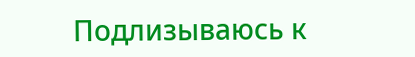Подлизываюсь к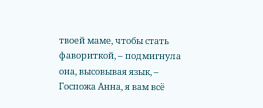твоей маме, чтобы стать фавориткой, – подмигнула она, высовывая язык, – Госпожа Анна, я вам всё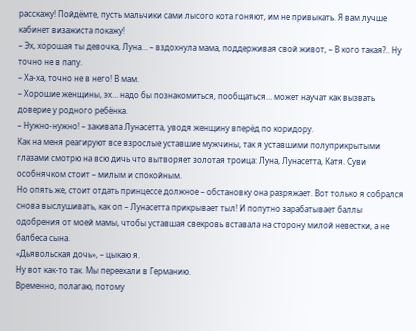расскажу! Пойдёмте, пусть мальчики сами лысого кота гоняют, им не привыкать. Я вам лучше кабинет визажиста покажу!
– Эх, хорошая ты девочка, Луна… – вздохнула мама, поддерживая свой живот, – В кого такая?.. Ну точно не в папу.
– Ха-ха, точно не в него! В мам.
– Хорошие женщины, эх… надо бы познакомиться, пообщаться… может научат как вызвать доверие у родного ребёнка.
– Нужно-нужно! – закивала Лунасетта, уводя женщину вперёд по коридору.
Как на меня реагируют все взрослые уставшие мужчины, так я уставшими полуприкрытыми глазами смотрю на всю дичь что вытворяет золотая троица: Луна, Лунасетта, Катя. Суви особнячком стоит – милым и спокойным.
Но опять же, стоит отдать принцессе должное – обстановку она разряжает. Вот только я собрался снова выслушивать, как оп – Лунасетта прикрывает тыл! И попутно зарабатывает баллы одобрения от моей мамы, чтобы уставшая свекровь вставала на сторону милой невестки, а не балбеса сына.
«Дьявольская дочь», – цыкаю я.
Ну вот как-то так. Мы переехали в Германию.
Временно, полагаю, потому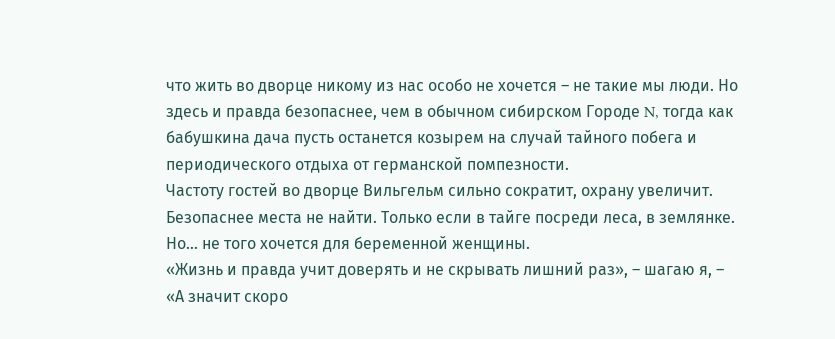что жить во дворце никому из нас особо не хочется – не такие мы люди. Но здесь и правда безопаснее, чем в обычном сибирском Городе N, тогда как бабушкина дача пусть останется козырем на случай тайного побега и периодического отдыха от германской помпезности.
Частоту гостей во дворце Вильгельм сильно сократит, охрану увеличит. Безопаснее места не найти. Только если в тайге посреди леса, в землянке. Но… не того хочется для беременной женщины.
«Жизнь и правда учит доверять и не скрывать лишний раз», – шагаю я, – «А значит скоро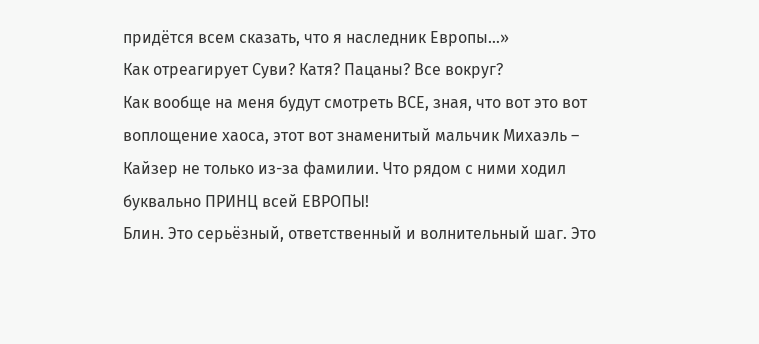придётся всем сказать, что я наследник Европы…»
Как отреагирует Суви? Катя? Пацаны? Все вокруг?
Как вообще на меня будут смотреть ВСЕ, зная, что вот это вот воплощение хаоса, этот вот знаменитый мальчик Михаэль – Кайзер не только из-за фамилии. Что рядом с ними ходил буквально ПРИНЦ всей ЕВРОПЫ!
Блин. Это серьёзный, ответственный и волнительный шаг. Это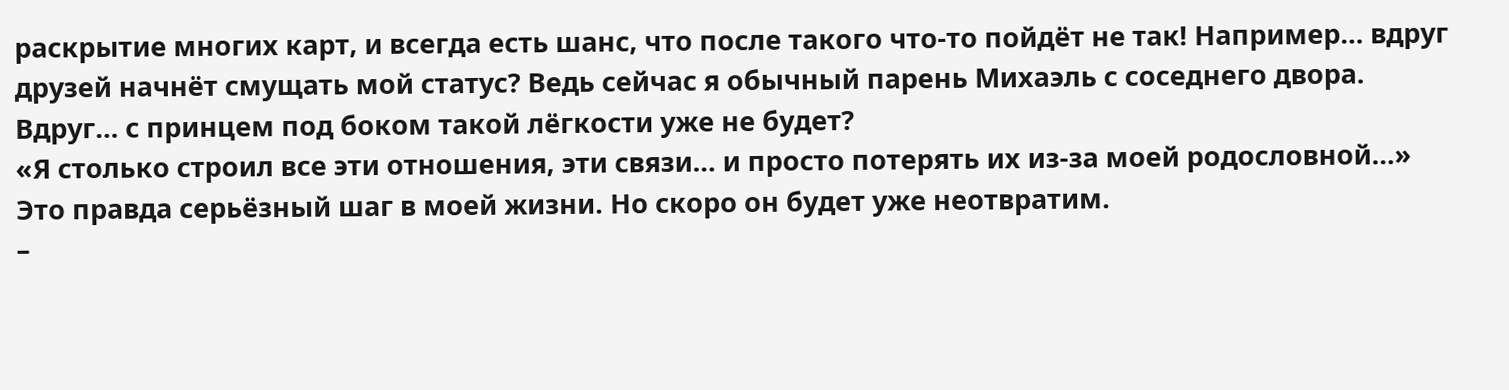раскрытие многих карт, и всегда есть шанс, что после такого что-то пойдёт не так! Например… вдруг друзей начнёт смущать мой статус? Ведь сейчас я обычный парень Михаэль с соседнего двора.
Вдруг… с принцем под боком такой лёгкости уже не будет?
«Я столько строил все эти отношения, эти связи… и просто потерять их из-за моей родословной…»
Это правда серьёзный шаг в моей жизни. Но скоро он будет уже неотвратим.
–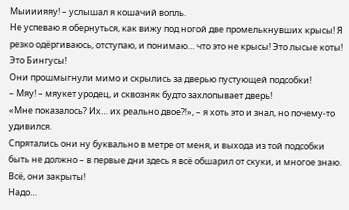Мыииияяу! – услышал я кошачий вопль.
Не успеваю я обернуться, как вижу под ногой две промелькнувших крысы! Я резко одёргиваюсь, отступаю, и понимаю… что это не крысы! Это лысые коты! Это Бингусы!
Они прошмыгнули мимо и скрылись за дверью пустующей подсобки!
– Мяу! – мяукет уродец, и сквозняк будто захлопывает дверь!
«Мне показалось? Их… их реально двое⁈», – я хоть это и знал, но почему-то удивился.
Спрятались они ну буквально в метре от меня, и выхода из той подсобки быть не должно – в первые дни здесь я всё обшарил от скуки, и многое знаю. Всё, они закрыты!
Надо…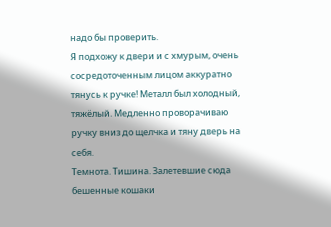надо бы проверить.
Я подхожу к двери и с хмурым, очень сосредоточенным лицом аккуратно тянусь к ручке! Металл был холодный, тяжёлый. Медленно проворачиваю ручку вниз до щелчка и тяну дверь на себя.
Темнота. Тишина. Залетевшие сюда бешенные кошаки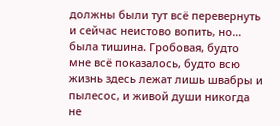должны были тут всё перевернуть и сейчас неистово вопить, но… была тишина. Гробовая, будто мне всё показалось, будто всю жизнь здесь лежат лишь швабры и пылесос, и живой души никогда не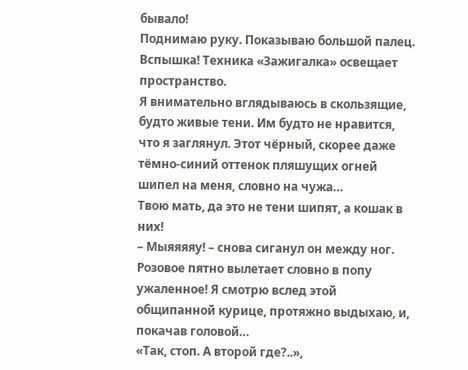бывало!
Поднимаю руку. Показываю большой палец. Вспышка! Техника «Зажигалка» освещает пространство.
Я внимательно вглядываюсь в скользящие, будто живые тени. Им будто не нравится, что я заглянул. Этот чёрный, скорее даже тёмно-синий оттенок пляшущих огней шипел на меня, словно на чужа…
Твою мать, да это не тени шипят, а кошак в них!
– Мыяяяяу! – снова сиганул он между ног.
Розовое пятно вылетает словно в попу ужаленное! Я смотрю вслед этой общипанной курице, протяжно выдыхаю, и, покачав головой…
«Так, стоп. А второй где?..»,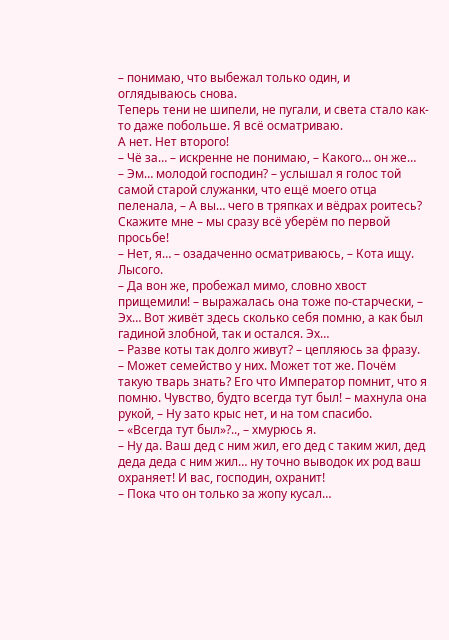– понимаю, что выбежал только один, и оглядываюсь снова.
Теперь тени не шипели, не пугали, и света стало как-то даже побольше. Я всё осматриваю.
А нет. Нет второго!
– Чё за… – искренне не понимаю, – Какого… он же…
– Эм… молодой господин? – услышал я голос той самой старой служанки, что ещё моего отца пеленала, – А вы… чего в тряпках и вёдрах роитесь? Скажите мне – мы сразу всё уберём по первой просьбе!
– Нет, я… – озадаченно осматриваюсь, – Кота ищу. Лысого.
– Да вон же, пробежал мимо, словно хвост прищемили! – выражалась она тоже по-старчески, – Эх… Вот живёт здесь сколько себя помню, а как был гадиной злобной, так и остался. Эх…
– Разве коты так долго живут? – цепляюсь за фразу.
– Может семейство у них. Может тот же. Почём такую тварь знать? Его что Император помнит, что я помню. Чувство, будто всегда тут был! – махнула она рукой, – Ну зато крыс нет, и на том спасибо.
– «Всегда тут был»?.., – хмурюсь я.
– Ну да. Ваш дед с ним жил, его дед с таким жил, дед деда деда с ним жил… ну точно выводок их род ваш охраняет! И вас, господин, охранит!
– Пока что он только за жопу кусал…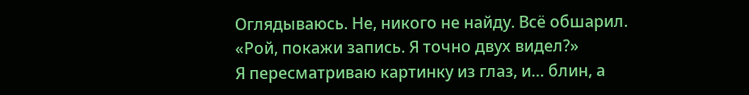Оглядываюсь. Не, никого не найду. Всё обшарил.
«Рой, покажи запись. Я точно двух видел?»
Я пересматриваю картинку из глаз, и… блин, а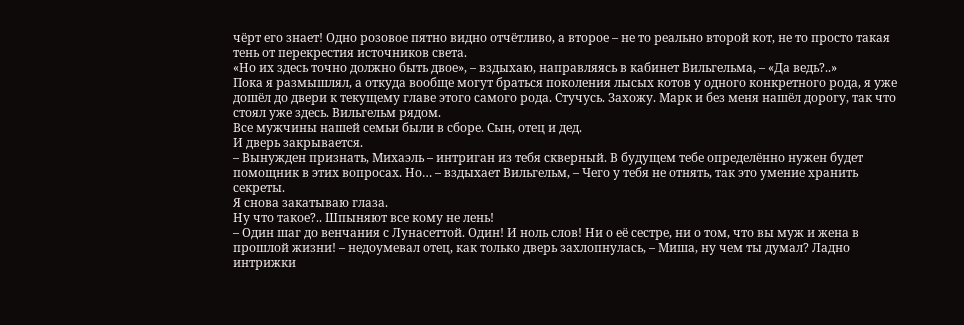чёрт его знает! Одно розовое пятно видно отчётливо, а второе – не то реально второй кот, не то просто такая тень от перекрестия источников света.
«Но их здесь точно должно быть двое», – вздыхаю, направляясь в кабинет Вильгельма, – «Да ведь?..»
Пока я размышлял, а откуда вообще могут браться поколения лысых котов у одного конкретного рода, я уже дошёл до двери к текущему главе этого самого рода. Стучусь. Захожу. Марк и без меня нашёл дорогу, так что стоял уже здесь. Вильгельм рядом.
Все мужчины нашей семьи были в сборе. Сын, отец и дед.
И дверь закрывается.
– Вынужден признать, Михаэль – интриган из тебя скверный. В будущем тебе определённо нужен будет помощник в этих вопросах. Но… – вздыхает Вильгельм, – Чего у тебя не отнять, так это умение хранить секреты.
Я снова закатываю глаза.
Ну что такое?.. Шпыняют все кому не лень!
– Один шаг до венчания с Лунасеттой. Один! И ноль слов! Ни о её сестре, ни о том, что вы муж и жена в прошлой жизни! – недоумевал отец, как только дверь захлопнулась, – Миша, ну чем ты думал? Ладно интрижки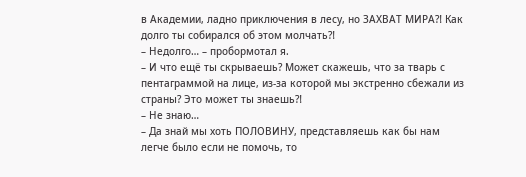в Академии, ладно приключения в лесу, но ЗАХВАТ МИРА⁈ Как долго ты собирался об этом молчать⁈
– Недолго… – пробормотал я.
– И что ещё ты скрываешь? Может скажешь, что за тварь с пентаграммой на лице, из-за которой мы экстренно сбежали из страны? Это может ты знаешь⁈
– Не знаю…
– Да знай мы хоть ПОЛОВИНУ, представляешь как бы нам легче было если не помочь, то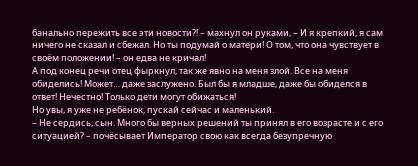банально пережить все эти новости⁈ – махнул он руками, – И я крепкий, я сам ничего не сказал и сбежал. Но ты подумай о матери! О том, что она чувствует в своём положении! – он едва не кричал!
А под конец речи отец фыркнул, так же явно на меня злой. Все на меня обиделись! Может… даже заслужено. Был бы я младше, даже бы обиделся в ответ! Нечестно! Только дети могут обижаться!
Но увы, я уже не ребёнок, пускай сейчас и маленький.
– Не сердись, сын. Много бы верных решений ты принял в его возрасте и с его ситуацией? – почёсывает Император свою как всегда безупречную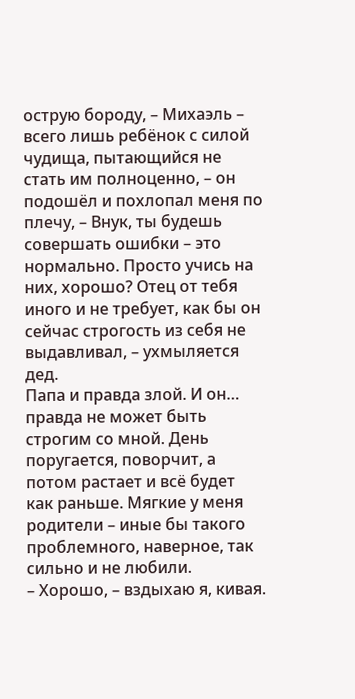острую бороду, – Михаэль – всего лишь ребёнок с силой чудища, пытающийся не стать им полноценно, – он подошёл и похлопал меня по плечу, – Внук, ты будешь совершать ошибки – это нормально. Просто учись на них, хорошо? Отец от тебя иного и не требует, как бы он сейчас строгость из себя не выдавливал, – ухмыляется дед.
Папа и правда злой. И он… правда не может быть строгим со мной. День поругается, поворчит, а потом растает и всё будет как раньше. Мягкие у меня родители – иные бы такого проблемного, наверное, так сильно и не любили.
– Хорошо, – вздыхаю я, кивая.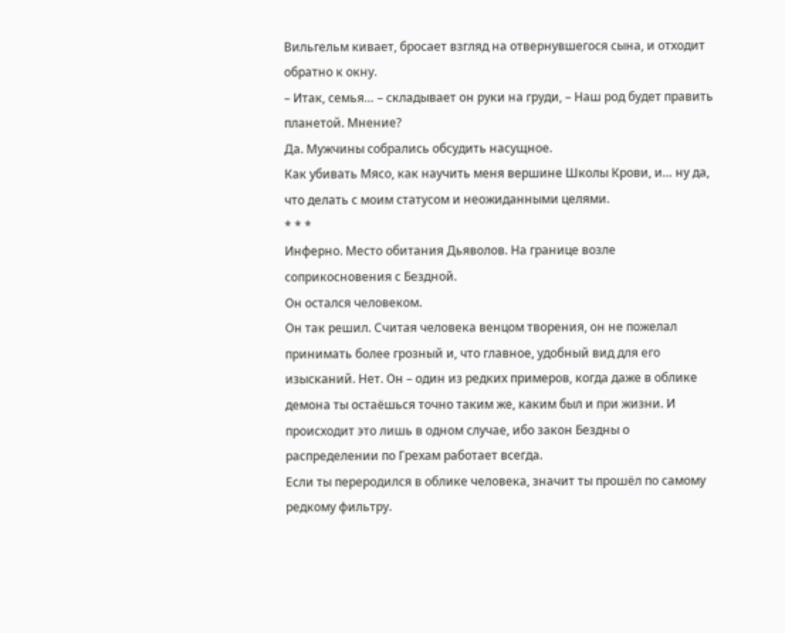Вильгельм кивает, бросает взгляд на отвернувшегося сына, и отходит обратно к окну.
– Итак, семья… – складывает он руки на груди, – Наш род будет править планетой. Мнение?
Да. Мужчины собрались обсудить насущное.
Как убивать Мясо, как научить меня вершине Школы Крови, и… ну да, что делать с моим статусом и неожиданными целями.
* * *
Инферно. Место обитания Дьяволов. На границе возле соприкосновения с Бездной.
Он остался человеком.
Он так решил. Считая человека венцом творения, он не пожелал принимать более грозный и, что главное, удобный вид для его изысканий. Нет. Он – один из редких примеров, когда даже в облике демона ты остаёшься точно таким же, каким был и при жизни. И происходит это лишь в одном случае, ибо закон Бездны о распределении по Грехам работает всегда.
Если ты переродился в облике человека, значит ты прошёл по самому редкому фильтру.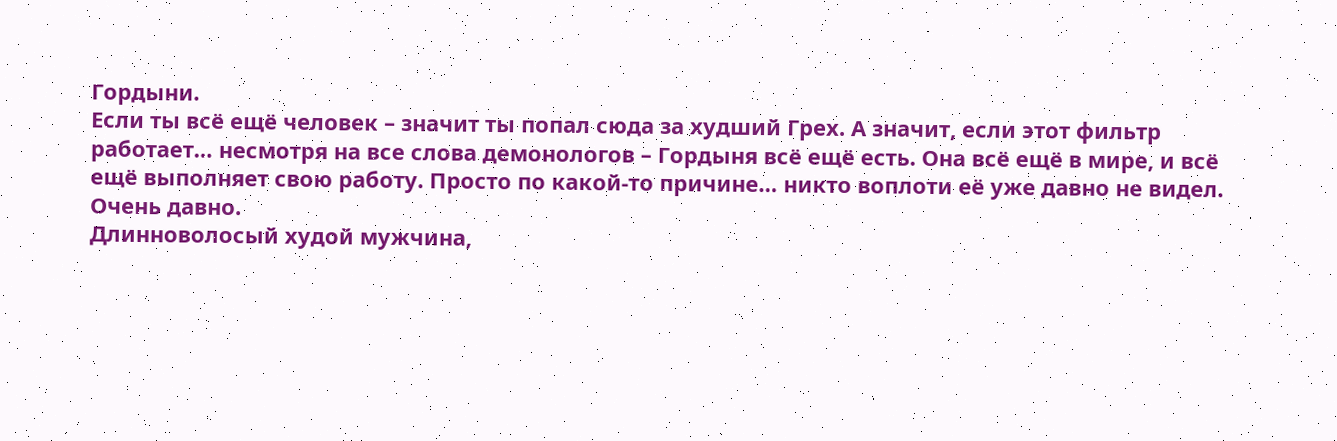Гордыни.
Если ты всё ещё человек – значит ты попал сюда за худший Грех. А значит, если этот фильтр работает… несмотря на все слова демонологов – Гордыня всё ещё есть. Она всё ещё в мире, и всё ещё выполняет свою работу. Просто по какой-то причине… никто воплоти её уже давно не видел.
Очень давно.
Длинноволосый худой мужчина,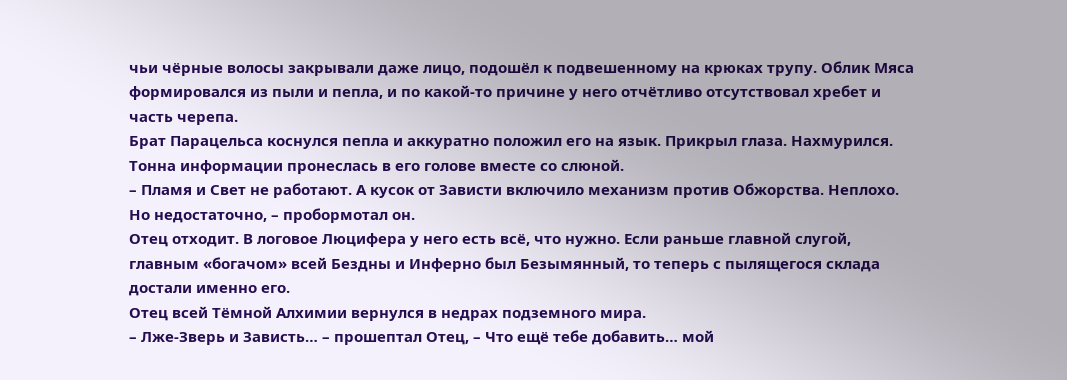чьи чёрные волосы закрывали даже лицо, подошёл к подвешенному на крюках трупу. Облик Мяса формировался из пыли и пепла, и по какой-то причине у него отчётливо отсутствовал хребет и часть черепа.
Брат Парацельса коснулся пепла и аккуратно положил его на язык. Прикрыл глаза. Нахмурился. Тонна информации пронеслась в его голове вместе со слюной.
– Пламя и Свет не работают. А кусок от Зависти включило механизм против Обжорства. Неплохо. Но недостаточно, – пробормотал он.
Отец отходит. В логовое Люцифера у него есть всё, что нужно. Если раньше главной слугой, главным «богачом» всей Бездны и Инферно был Безымянный, то теперь с пылящегося склада достали именно его.
Отец всей Тёмной Алхимии вернулся в недрах подземного мира.
– Лже-Зверь и Зависть… – прошептал Отец, – Что ещё тебе добавить… мой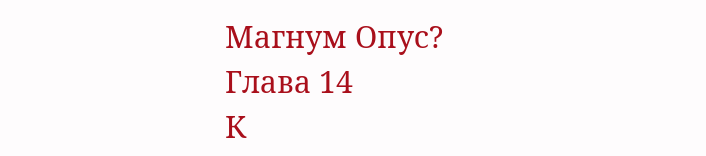Магнум Опус?
Глава 14
К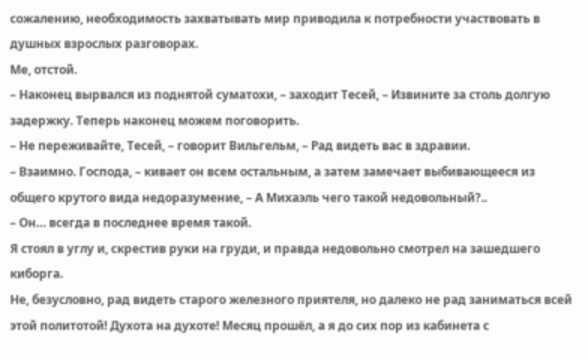сожалению, необходимость захватывать мир приводила к потребности участвовать в душных взрослых разговорах.
Ме, отстой.
– Наконец вырвался из поднятой суматохи, – заходит Тесей, – Извините за столь долгую задержку. Теперь наконец можем поговорить.
– Не переживайте, Тесей, – говорит Вильгельм, – Рад видеть вас в здравии.
– Взаимно. Господа, – кивает он всем остальным, а затем замечает выбивающееся из общего крутого вида недоразумение, – А Михаэль чего такой недовольный?..
– Он… всегда в последнее время такой.
Я стоял в углу и, скрестив руки на груди, и правда недовольно смотрел на зашедшего киборга.
Не, безусловно, рад видеть старого железного приятеля, но далеко не рад заниматься всей этой политотой! Духота на духоте! Месяц прошёл, а я до сих пор из кабинета с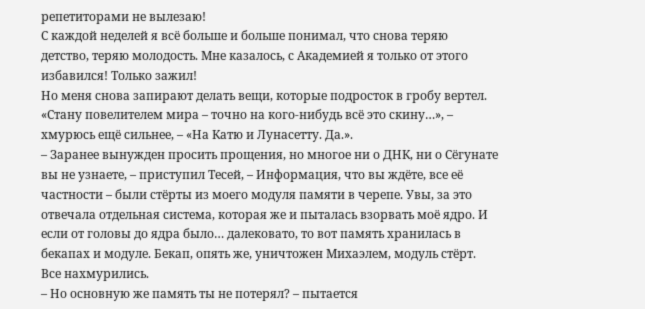репетиторами не вылезаю!
С каждой неделей я всё больше и больше понимал, что снова теряю детство, теряю молодость. Мне казалось, с Академией я только от этого избавился! Только зажил!
Но меня снова запирают делать вещи, которые подросток в гробу вертел.
«Стану повелителем мира – точно на кого-нибудь всё это скину…», – хмурюсь ещё сильнее, – «На Катю и Лунасетту. Да.».
– Заранее вынужден просить прощения, но многое ни о ДНК, ни о Сёгунате вы не узнаете, – приступил Тесей, – Информация, что вы ждёте, все её частности – были стёрты из моего модуля памяти в черепе. Увы, за это отвечала отдельная система, которая же и пыталась взорвать моё ядро. И если от головы до ядра было… далековато, то вот память хранилась в бекапах и модуле. Бекап, опять же, уничтожен Михаэлем, модуль стёрт.
Все нахмурились.
– Но основную же память ты не потерял? – пытается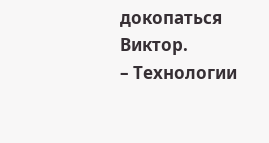докопаться Виктор.
– Технологии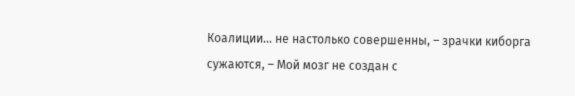Коалиции… не настолько совершенны, – зрачки киборга сужаются, – Мой мозг не создан с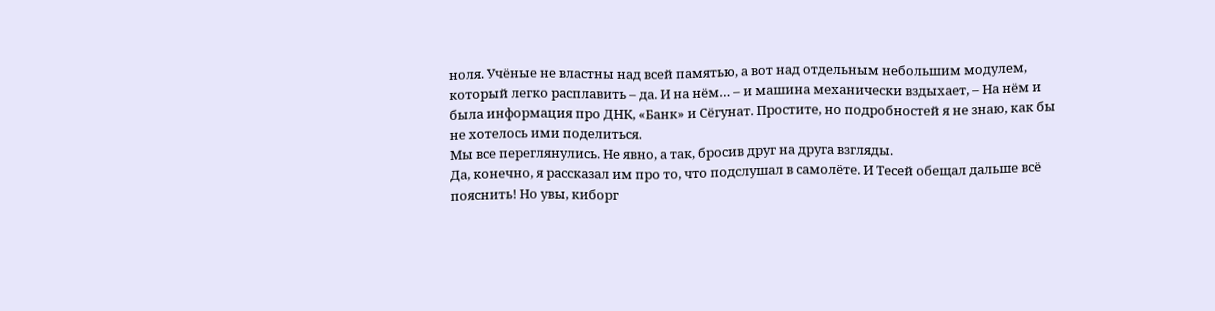ноля. Учёные не властны над всей памятью, а вот над отдельным небольшим модулем, который легко расплавить – да. И на нём… – и машина механически вздыхает, – На нём и была информация про ДНК, «Банк» и Сёгунат. Простите, но подробностей я не знаю, как бы не хотелось ими поделиться.
Мы все переглянулись. Не явно, а так, бросив друг на друга взгляды.
Да, конечно, я рассказал им про то, что подслушал в самолёте. И Тесей обещал дальше всё пояснить! Но увы, киборг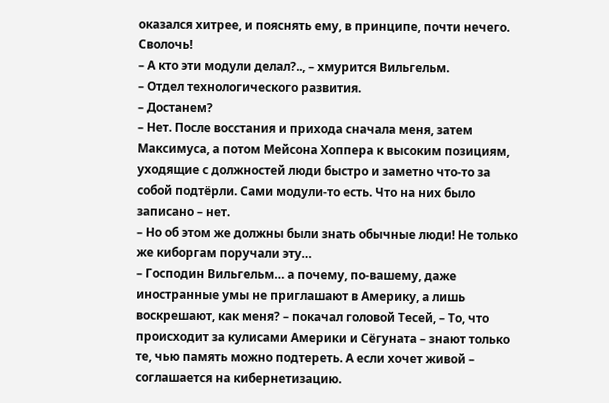оказался хитрее, и пояснять ему, в принципе, почти нечего.
Сволочь!
– А кто эти модули делал?.., – хмурится Вильгельм.
– Отдел технологического развития.
– Достанем?
– Нет. После восстания и прихода сначала меня, затем Максимуса, а потом Мейсона Хоппера к высоким позициям, уходящие с должностей люди быстро и заметно что-то за собой подтёрли. Сами модули-то есть. Что на них было записано – нет.
– Но об этом же должны были знать обычные люди! Не только же киборгам поручали эту…
– Господин Вильгельм… а почему, по-вашему, даже иностранные умы не приглашают в Америку, а лишь воскрешают, как меня? – покачал головой Тесей, – То, что происходит за кулисами Америки и Сёгуната – знают только те, чью память можно подтереть. А если хочет живой – соглашается на кибернетизацию.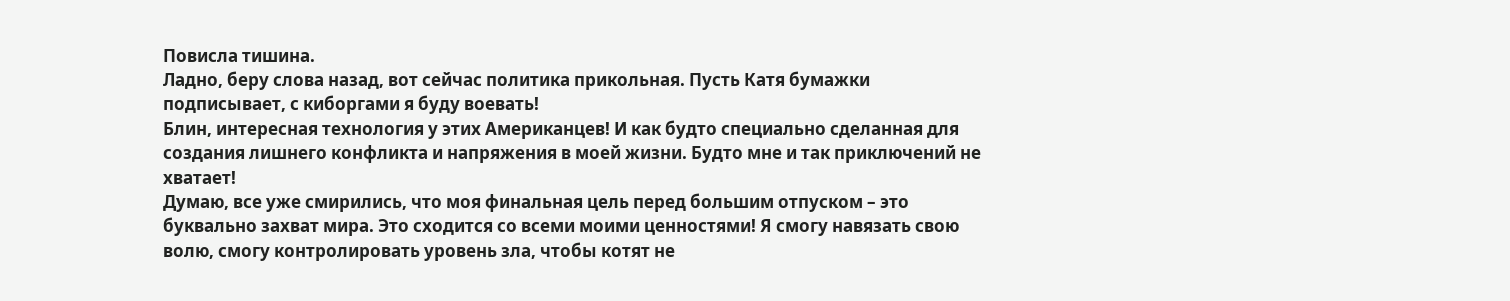Повисла тишина.
Ладно, беру слова назад, вот сейчас политика прикольная. Пусть Катя бумажки подписывает, с киборгами я буду воевать!
Блин, интересная технология у этих Американцев! И как будто специально сделанная для создания лишнего конфликта и напряжения в моей жизни. Будто мне и так приключений не хватает!
Думаю, все уже смирились, что моя финальная цель перед большим отпуском – это буквально захват мира. Это сходится со всеми моими ценностями! Я смогу навязать свою волю, смогу контролировать уровень зла, чтобы котят не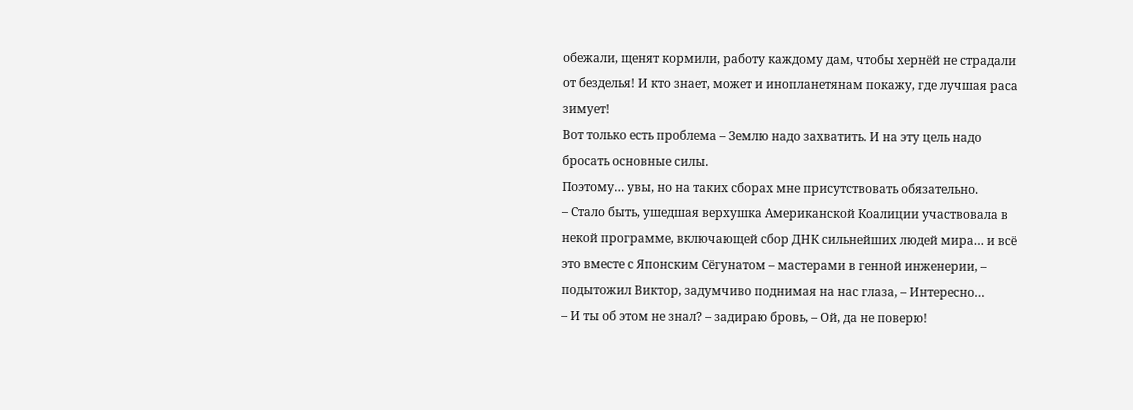обежали, щенят кормили, работу каждому дам, чтобы хернёй не страдали от безделья! И кто знает, может и инопланетянам покажу, где лучшая раса зимует!
Вот только есть проблема – Землю надо захватить. И на эту цель надо бросать основные силы.
Поэтому… увы, но на таких сборах мне присутствовать обязательно.
– Стало быть, ушедшая верхушка Американской Коалиции участвовала в некой программе, включающей сбор ДНК сильнейших людей мира… и всё это вместе с Японским Сёгунатом – мастерами в генной инженерии, – подытожил Виктор, задумчиво поднимая на нас глаза, – Интересно…
– И ты об этом не знал? – задираю бровь, – Ой, да не поверю!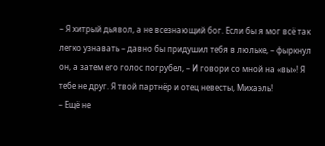– Я хитрый дьявол, а не всезнающий бог. Если бы я мог всё так легко узнавать – давно бы придушил тебя в люльке, – фыркнул он, а затем его голос погрубел, – И говори со мной на «вы»! Я тебе не друг. Я твой партнёр и отец невесты, Михаэль!
– Ещё не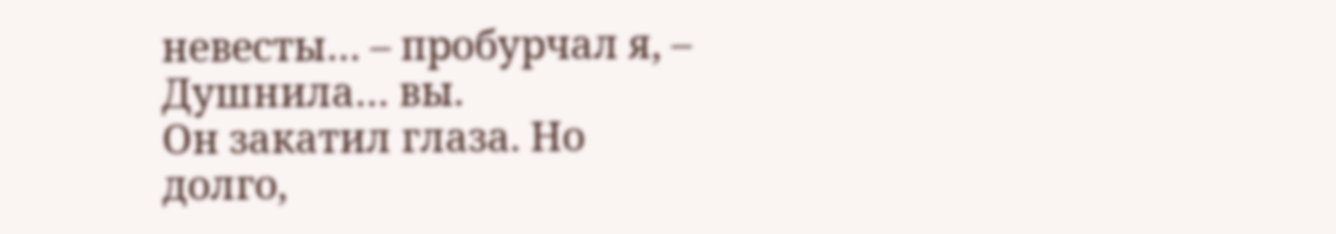невесты… – пробурчал я, – Душнила… вы.
Он закатил глаза. Но долго,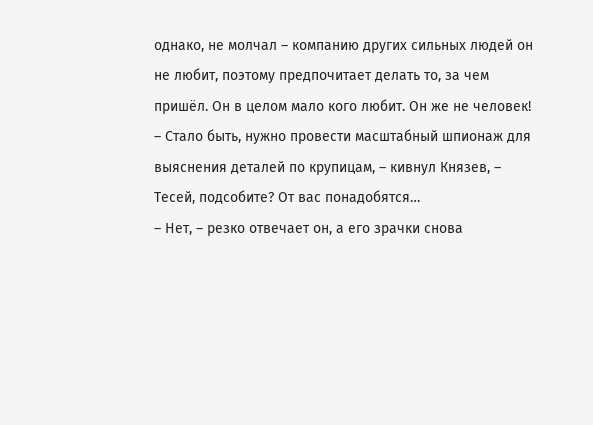однако, не молчал – компанию других сильных людей он не любит, поэтому предпочитает делать то, за чем пришёл. Он в целом мало кого любит. Он же не человек!
– Стало быть, нужно провести масштабный шпионаж для выяснения деталей по крупицам, – кивнул Князев, – Тесей, подсобите? От вас понадобятся…
– Нет, – резко отвечает он, а его зрачки снова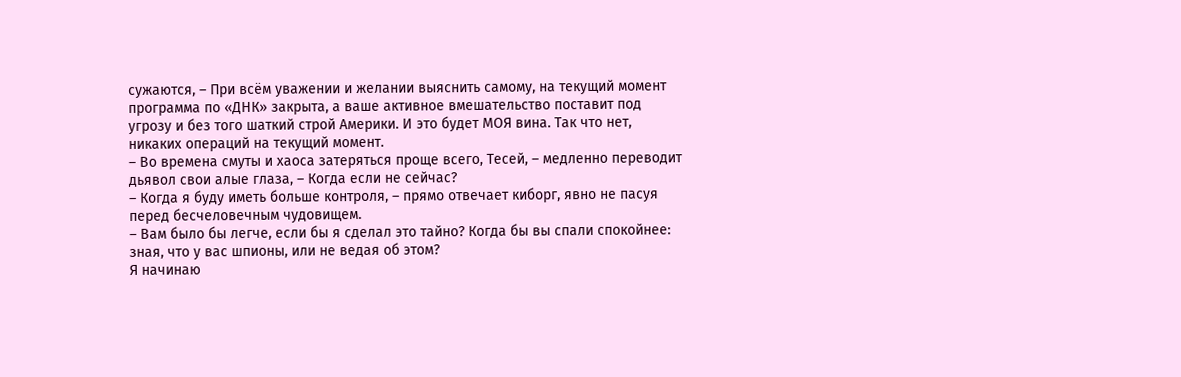сужаются, – При всём уважении и желании выяснить самому, на текущий момент программа по «ДНК» закрыта, а ваше активное вмешательство поставит под угрозу и без того шаткий строй Америки. И это будет МОЯ вина. Так что нет, никаких операций на текущий момент.
– Во времена смуты и хаоса затеряться проще всего, Тесей, – медленно переводит дьявол свои алые глаза, – Когда если не сейчас?
– Когда я буду иметь больше контроля, – прямо отвечает киборг, явно не пасуя перед бесчеловечным чудовищем.
– Вам было бы легче, если бы я сделал это тайно? Когда бы вы спали спокойнее: зная, что у вас шпионы, или не ведая об этом?
Я начинаю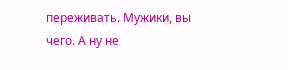переживать. Мужики, вы чего. А ну не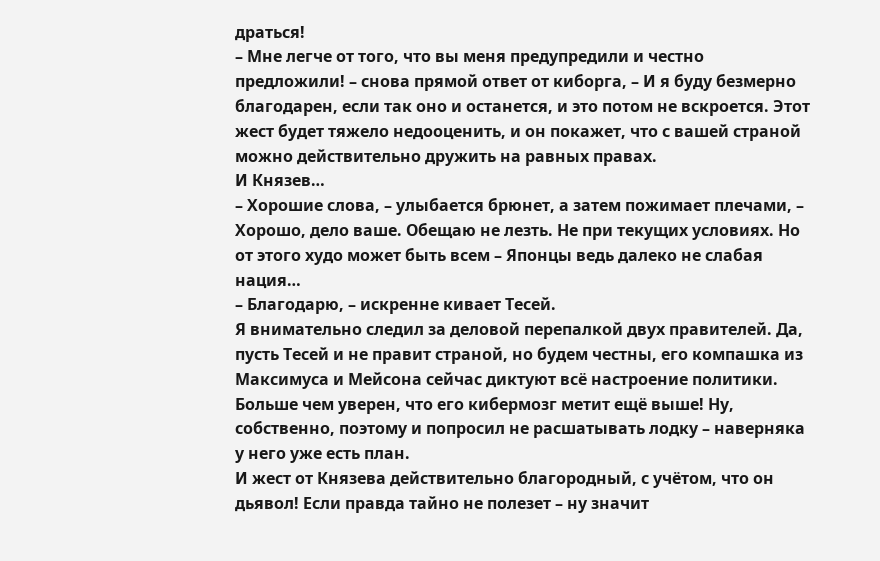драться!
– Мне легче от того, что вы меня предупредили и честно предложили! – снова прямой ответ от киборга, – И я буду безмерно благодарен, если так оно и останется, и это потом не вскроется. Этот жест будет тяжело недооценить, и он покажет, что с вашей страной можно действительно дружить на равных правах.
И Князев…
– Хорошие слова, – улыбается брюнет, а затем пожимает плечами, – Хорошо, дело ваше. Обещаю не лезть. Не при текущих условиях. Но от этого худо может быть всем – Японцы ведь далеко не слабая нация…
– Благодарю, – искренне кивает Тесей.
Я внимательно следил за деловой перепалкой двух правителей. Да, пусть Тесей и не правит страной, но будем честны, его компашка из Максимуса и Мейсона сейчас диктуют всё настроение политики. Больше чем уверен, что его кибермозг метит ещё выше! Ну, собственно, поэтому и попросил не расшатывать лодку – наверняка у него уже есть план.
И жест от Князева действительно благородный, с учётом, что он дьявол! Если правда тайно не полезет – ну значит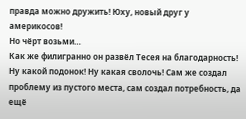правда можно дружить! Юху, новый друг у америкосов!
Но чёрт возьми…
Как же филигранно он развёл Тесея на благодарность!
Ну какой подонок! Ну какая сволочь! Сам же создал проблему из пустого места, сам создал потребность, да ещё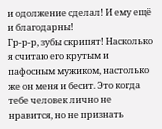и одолжение сделал! И ему ещё и благодарны!
Гр-р-р, зубы скрипят! Насколько я считаю его крутым и пафосным мужиком, настолько же он меня и бесит. Это когда тебе человек лично не нравится, но не признать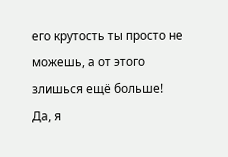его крутость ты просто не можешь, а от этого злишься ещё больше!
Да, я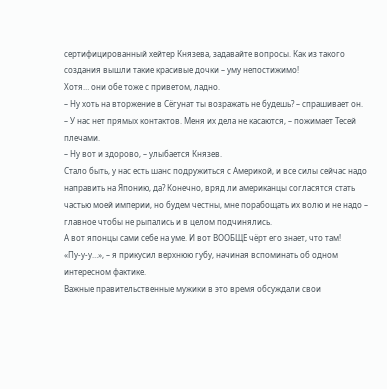сертифицированный хейтер Князева, задавайте вопросы. Как из такого создания вышли такие красивые дочки – уму непостижимо!
Хотя… они обе тоже с приветом, ладно.
– Ну хоть на вторжение в Сёгунат ты возражать не будешь? – спрашивает он.
– У нас нет прямых контактов. Меня их дела не касаются, – пожимает Тесей плечами.
– Ну вот и здорово, – улыбается Князев.
Стало быть, у нас есть шанс подружиться с Америкой, и все силы сейчас надо направить на Японию, да? Конечно, вряд ли американцы согласятся стать частью моей империи, но будем честны, мне порабощать их волю и не надо – главное чтобы не рыпались и в целом подчинялись.
А вот японцы сами себе на уме. И вот ВООБЩЕ чёрт его знает, что там!
«Пу-у-у…», – я прикусил верхнюю губу, начиная вспоминать об одном интересном фактике.
Важные правительственные мужики в это время обсуждали свои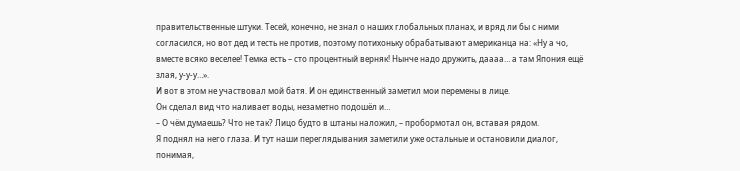правительственные штуки. Тесей, конечно, не знал о наших глобальных планах, и вряд ли бы с ними согласился, но вот дед и тесть не против, поэтому потихоньку обрабатывают американца на: «Ну а чо, вместе всяко веселее! Темка есть – сто процентный верняк! Нынче надо дружить, даааа… а там Япония ещё злая, у-у-у…».
И вот в этом не участвовал мой батя. И он единственный заметил мои перемены в лице.
Он сделал вид что наливает воды, незаметно подошёл и…
– О чём думаешь? Что не так? Лицо будто в штаны наложил, – пробормотал он, вставая рядом.
Я поднял на него глаза. И тут наши переглядывания заметили уже остальные и остановили диалог, понимая,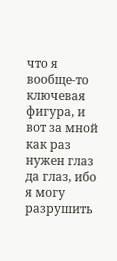что я вообще-то ключевая фигура, и вот за мной как раз нужен глаз да глаз, ибо я могу разрушить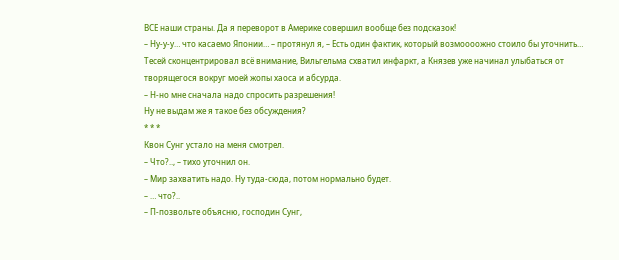ВСЕ наши страны. Да я переворот в Америке совершил вообще без подсказок!
– Ну-у-у… что касаемо Японии… – протянул я, – Есть один фактик, который возмоооожно стоило бы уточнить…
Тесей сконцентрировал всё внимание, Вильгельма схватил инфаркт, а Князев уже начинал улыбаться от творящегося вокруг моей жопы хаоса и абсурда.
– Н-но мне сначала надо спросить разрешения!
Ну не выдам же я такое без обсуждения?
* * *
Квон Сунг устало на меня смотрел.
– Что?.., – тихо уточнил он.
– Мир захватить надо. Ну туда-сюда, потом нормально будет.
– … что?..
– П-позвольте объясню, господин Сунг,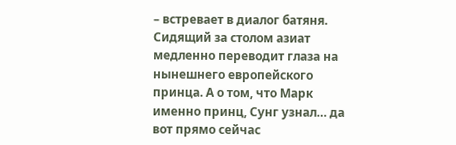– встревает в диалог батяня.
Сидящий за столом азиат медленно переводит глаза на нынешнего европейского принца. А о том, что Марк именно принц, Сунг узнал… да вот прямо сейчас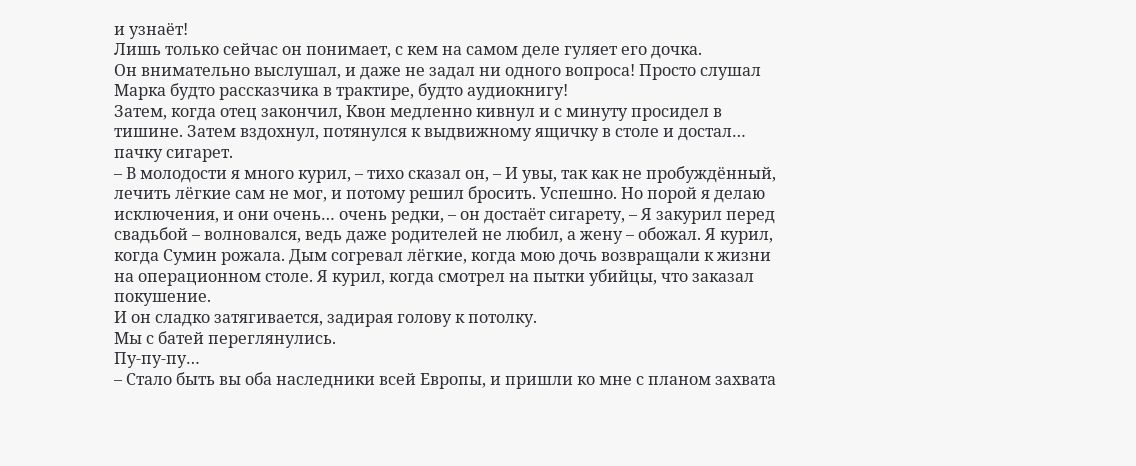и узнаёт!
Лишь только сейчас он понимает, с кем на самом деле гуляет его дочка.
Он внимательно выслушал, и даже не задал ни одного вопроса! Просто слушал Марка будто рассказчика в трактире, будто аудиокнигу!
Затем, когда отец закончил, Квон медленно кивнул и с минуту просидел в тишине. Затем вздохнул, потянулся к выдвижному ящичку в столе и достал… пачку сигарет.
– В молодости я много курил, – тихо сказал он, – И увы, так как не пробуждённый, лечить лёгкие сам не мог, и потому решил бросить. Успешно. Но порой я делаю исключения, и они очень… очень редки, – он достаёт сигарету, – Я закурил перед свадьбой – волновался, ведь даже родителей не любил, а жену – обожал. Я курил, когда Сумин рожала. Дым согревал лёгкие, когда мою дочь возвращали к жизни на операционном столе. Я курил, когда смотрел на пытки убийцы, что заказал покушение.
И он сладко затягивается, задирая голову к потолку.
Мы с батей переглянулись.
Пу-пу-пу…
– Стало быть вы оба наследники всей Европы, и пришли ко мне с планом захвата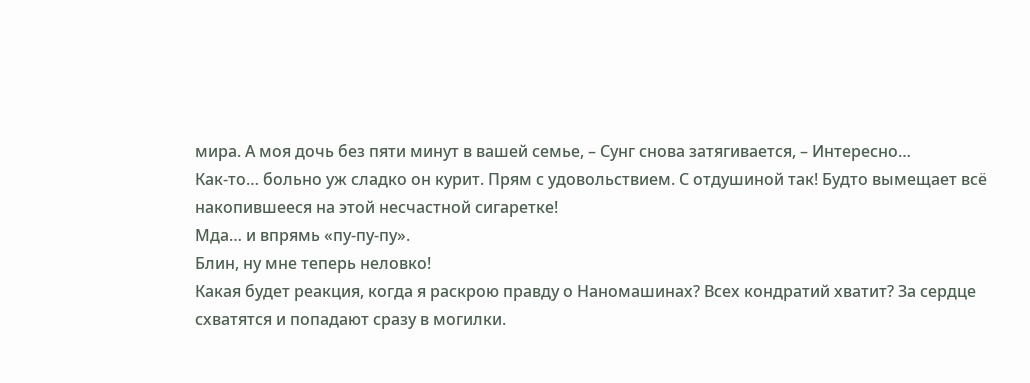мира. А моя дочь без пяти минут в вашей семье, – Сунг снова затягивается, – Интересно…
Как-то… больно уж сладко он курит. Прям с удовольствием. С отдушиной так! Будто вымещает всё накопившееся на этой несчастной сигаретке!
Мда… и впрямь «пу-пу-пу».
Блин, ну мне теперь неловко!
Какая будет реакция, когда я раскрою правду о Наномашинах? Всех кондратий хватит? За сердце схватятся и попадают сразу в могилки.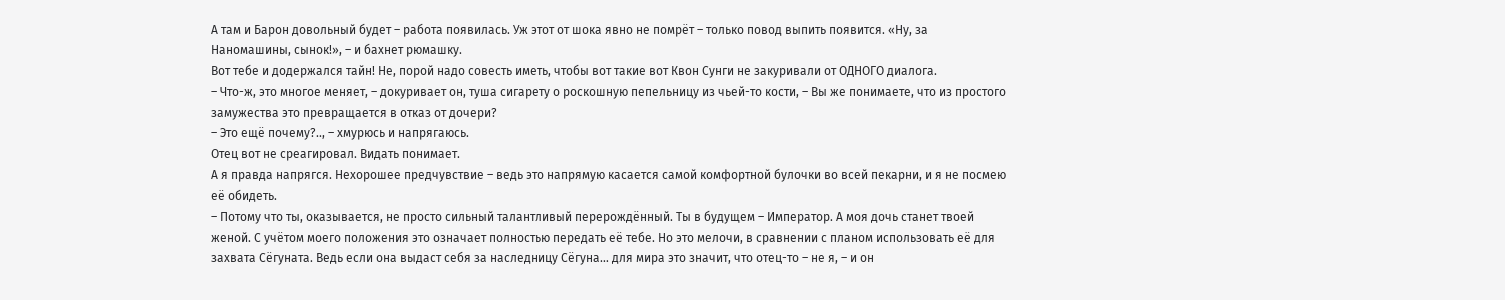А там и Барон довольный будет – работа появилась. Уж этот от шока явно не помрёт – только повод выпить появится. «Ну, за Наномашины, сынок!», – и бахнет рюмашку.
Вот тебе и додержался тайн! Не, порой надо совесть иметь, чтобы вот такие вот Квон Сунги не закуривали от ОДНОГО диалога.
– Что-ж, это многое меняет, – докуривает он, туша сигарету о роскошную пепельницу из чьей-то кости, – Вы же понимаете, что из простого замужества это превращается в отказ от дочери?
– Это ещё почему?.., – хмурюсь и напрягаюсь.
Отец вот не среагировал. Видать понимает.
А я правда напрягся. Нехорошее предчувствие – ведь это напрямую касается самой комфортной булочки во всей пекарни, и я не посмею её обидеть.
– Потому что ты, оказывается, не просто сильный талантливый перерождённый. Ты в будущем – Император. А моя дочь станет твоей женой. С учётом моего положения это означает полностью передать её тебе. Но это мелочи, в сравнении с планом использовать её для захвата Сёгуната. Ведь если она выдаст себя за наследницу Сёгуна… для мира это значит, что отец-то – не я, – и он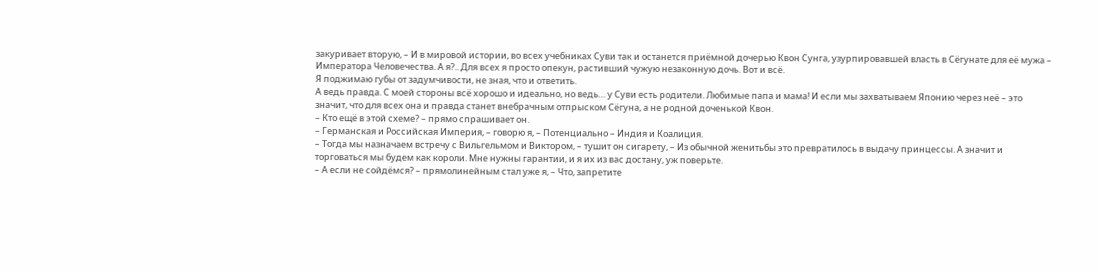закуривает вторую, – И в мировой истории, во всех учебниках Суви так и останется приёмной дочерью Квон Сунга, узурпировавшей власть в Сёгунате для её мужа – Императора Человечества. А я?.. Для всех я просто опекун, растивший чужую незаконную дочь. Вот и всё.
Я поджимаю губы от задумчивости, не зная, что и ответить.
А ведь правда. С моей стороны всё хорошо и идеально, но ведь… у Суви есть родители. Любимые папа и мама! И если мы захватываем Японию через неё – это значит, что для всех она и правда станет внебрачным отпрыском Сёгуна, а не родной доченькой Квон.
– Кто ещё в этой схеме? – прямо спрашивает он.
– Германская и Российская Империя, – говорю я, – Потенциально – Индия и Коалиция.
– Тогда мы назначаем встречу с Вильгельмом и Виктором, – тушит он сигарету, – Из обычной женитьбы это превратилось в выдачу принцессы. А значит и торговаться мы будем как короли. Мне нужны гарантии, и я их из вас достану, уж поверьте.
– А если не сойдёмся? – прямолинейным стал уже я, – Что, запретите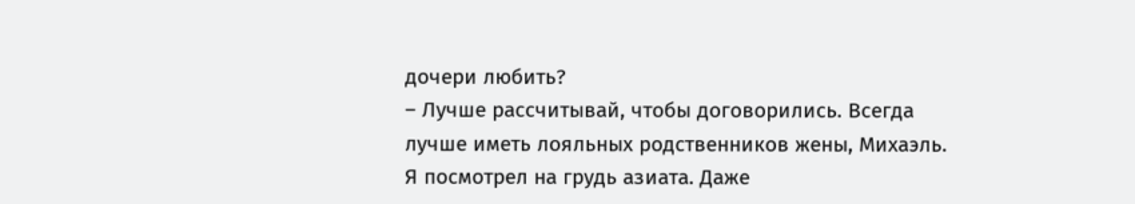дочери любить?
– Лучше рассчитывай, чтобы договорились. Всегда лучше иметь лояльных родственников жены, Михаэль.
Я посмотрел на грудь азиата. Даже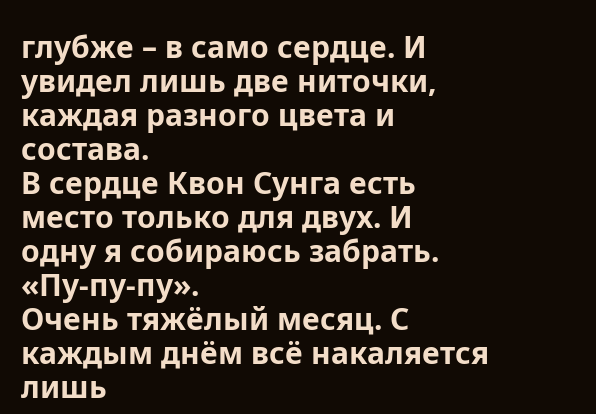глубже – в само сердце. И увидел лишь две ниточки, каждая разного цвета и состава.
В сердце Квон Сунга есть место только для двух. И одну я собираюсь забрать.
«Пу-пу-пу».
Очень тяжёлый месяц. С каждым днём всё накаляется лишь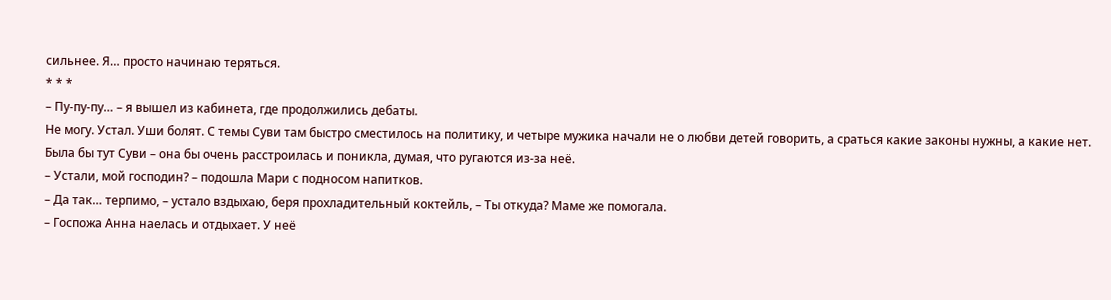сильнее. Я… просто начинаю теряться.
* * *
– Пу-пу-пу… – я вышел из кабинета, где продолжились дебаты.
Не могу. Устал. Уши болят. С темы Суви там быстро сместилось на политику, и четыре мужика начали не о любви детей говорить, а сраться какие законы нужны, а какие нет.
Была бы тут Суви – она бы очень расстроилась и поникла, думая, что ругаются из-за неё.
– Устали, мой господин? – подошла Мари с подносом напитков.
– Да так… терпимо, – устало вздыхаю, беря прохладительный коктейль, – Ты откуда? Маме же помогала.
– Госпожа Анна наелась и отдыхает. У неё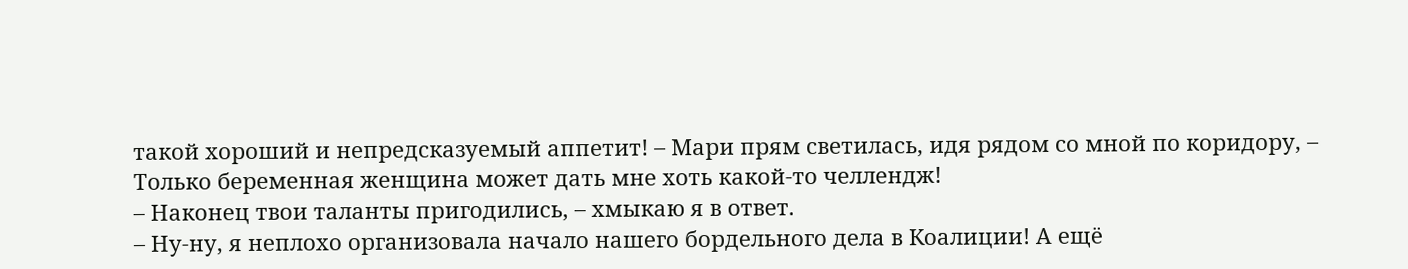такой хороший и непредсказуемый аппетит! – Мари прям светилась, идя рядом со мной по коридору, – Только беременная женщина может дать мне хоть какой-то челлендж!
– Наконец твои таланты пригодились, – хмыкаю я в ответ.
– Ну-ну, я неплохо организовала начало нашего бордельного дела в Коалиции! А ещё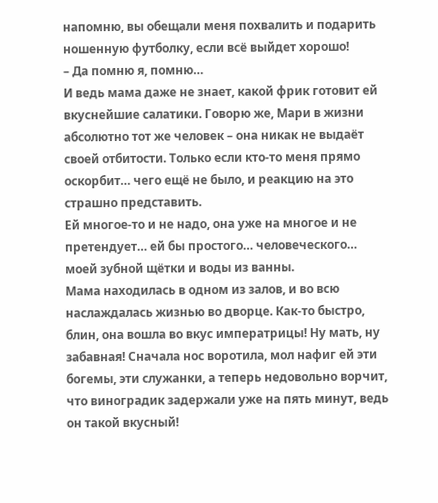напомню, вы обещали меня похвалить и подарить ношенную футболку, если всё выйдет хорошо!
– Да помню я, помню…
И ведь мама даже не знает, какой фрик готовит ей вкуснейшие салатики. Говорю же, Мари в жизни абсолютно тот же человек – она никак не выдаёт своей отбитости. Только если кто-то меня прямо оскорбит… чего ещё не было, и реакцию на это страшно представить.
Ей многое-то и не надо, она уже на многое и не претендует… ей бы простого… человеческого… моей зубной щётки и воды из ванны.
Мама находилась в одном из залов, и во всю наслаждалась жизнью во дворце. Как-то быстро, блин, она вошла во вкус императрицы! Ну мать, ну забавная! Сначала нос воротила, мол нафиг ей эти богемы, эти служанки, а теперь недовольно ворчит, что виноградик задержали уже на пять минут, ведь он такой вкусный!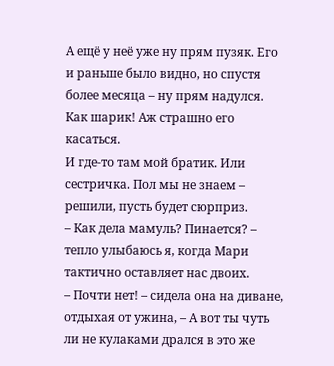А ещё у неё уже ну прям пузяк. Его и раньше было видно, но спустя более месяца – ну прям надулся. Как шарик! Аж страшно его касаться.
И где-то там мой братик. Или сестричка. Пол мы не знаем – решили, пусть будет сюрприз.
– Как дела мамуль? Пинается? – тепло улыбаюсь я, когда Мари тактично оставляет нас двоих.
– Почти нет! – сидела она на диване, отдыхая от ужина, – А вот ты чуть ли не кулаками дрался в это же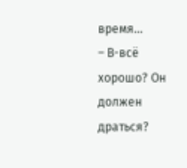время…
– В-всё хорошо? Он должен драться?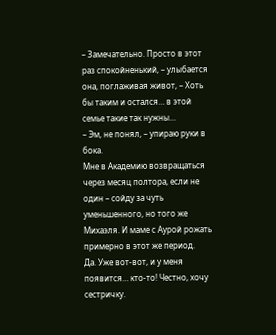– Замечательно. Просто в этот раз спокойненький, – улыбается она, поглаживая живот, – Хоть бы таким и остался… в этой семье такие так нужны…
– Эм, не понял, – упираю руки в бока.
Мне в Академию возвращаться через месяц полтора, если не один – сойду за чуть уменьшенного, но того же Михаэля. И маме с Аурой рожать примерно в этот же период.
Да. Уже вот-вот, и у меня появится… кто-то! Честно, хочу сестричку.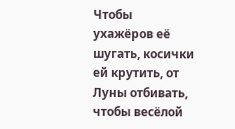Чтобы ухажёров её шугать, косички ей крутить, от Луны отбивать, чтобы весёлой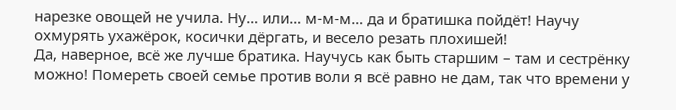нарезке овощей не учила. Ну… или… м-м-м… да и братишка пойдёт! Научу охмурять ухажёрок, косички дёргать, и весело резать плохишей!
Да, наверное, всё же лучше братика. Научусь как быть старшим – там и сестрёнку можно! Помереть своей семье против воли я всё равно не дам, так что времени у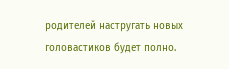родителей настругать новых головастиков будет полно.